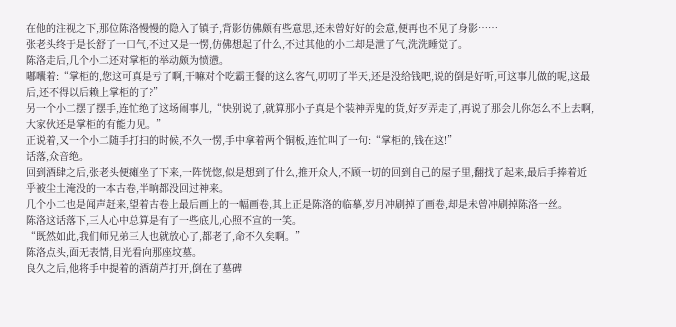在他的注视之下,那位陈洛慢慢的隐入了镇子,背影仿佛颇有些意思,还未曾好好的会意,便再也不见了身影……
张老头终于是长舒了一口气,不过又是一愣,仿佛想起了什么,不过其他的小二却是泄了气,洗洗睡觉了。
陈洛走后,几个小二还对掌柜的举动颇为愤懑。
嘟囔着:“掌柜的,您这可真是亏了啊,干嘛对个吃霸王餐的这么客气,叨叨了半天,还是没给钱吧,说的倒是好听,可这事儿做的呢,这最后,还不得以后赖上掌柜的了?”
另一个小二摆了摆手,连忙绝了这场闹事儿,“快别说了,就算那小子真是个装神弄鬼的货,好歹弄走了,再说了那会儿你怎么不上去啊,大家伙还是掌柜的有能力见。”
正说着,又一个小二随手打扫的时候,不久一愣,手中拿着两个铜板,连忙叫了一句:“掌柜的,钱在这!”
话落,众音绝。
回到酒肆之后,张老头便瘫坐了下来,一阵恍惚,似是想到了什么,推开众人,不顾一切的回到自己的屋子里,翻找了起来,最后手捧着近乎被尘土淹没的一本古卷,半晌都没回过神来。
几个小二也是闻声赶来,望着古卷上最后画上的一幅画卷,其上正是陈洛的临摹,岁月冲刷掉了画卷,却是未曾冲刷掉陈洛一丝。
陈洛这话落下,三人心中总算是有了一些底儿,心照不宣的一笑。
“既然如此,我们师兄弟三人也就放心了,都老了,命不久矣啊。”
陈洛点头,面无表情,目光看向那座坟墓。
良久之后,他将手中提着的酒葫芦打开,倒在了墓碑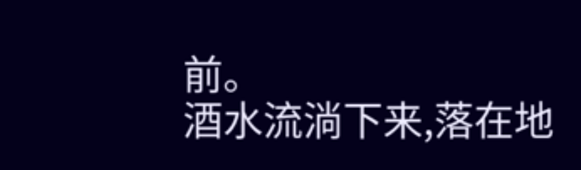前。
酒水流淌下来,落在地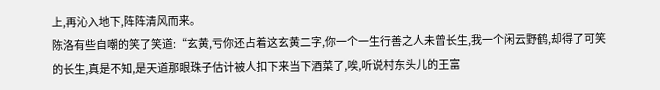上,再沁入地下,阵阵清风而来。
陈洛有些自嘲的笑了笑道:“玄黄,亏你还占着这玄黄二字,你一个一生行善之人未曾长生,我一个闲云野鹤,却得了可笑的长生,真是不知,是天道那眼珠子估计被人扣下来当下酒菜了,唉,听说村东头儿的王富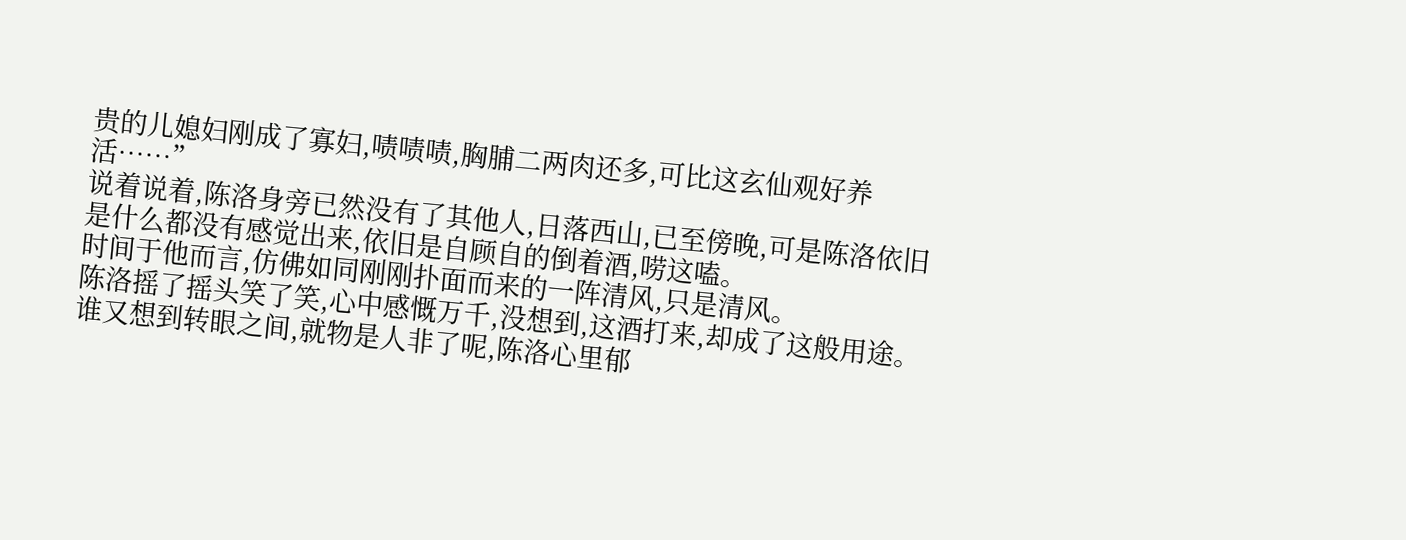贵的儿媳妇刚成了寡妇,啧啧啧,胸脯二两肉还多,可比这玄仙观好养活……”
说着说着,陈洛身旁已然没有了其他人,日落西山,已至傍晚,可是陈洛依旧是什么都没有感觉出来,依旧是自顾自的倒着酒,唠这嗑。
时间于他而言,仿佛如同刚刚扑面而来的一阵清风,只是清风。
陈洛摇了摇头笑了笑,心中感慨万千,没想到,这酒打来,却成了这般用途。
谁又想到转眼之间,就物是人非了呢,陈洛心里郁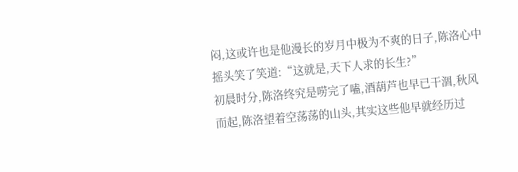闷,这或许也是他漫长的岁月中极为不爽的日子,陈洛心中摇头笑了笑道:“这就是,天下人求的长生?”
初晨时分,陈洛终究是唠完了嗑,酒葫芦也早已干涸,秋风而起,陈洛望着空荡荡的山头,其实这些他早就经历过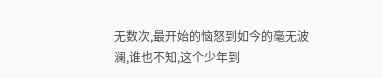无数次,最开始的恼怒到如今的毫无波澜,谁也不知,这个少年到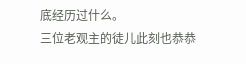底经历过什么。
三位老观主的徒儿此刻也恭恭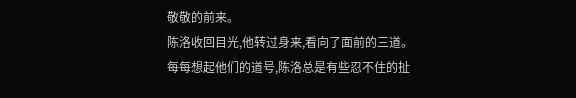敬敬的前来。
陈洛收回目光,他转过身来,看向了面前的三道。
每每想起他们的道号,陈洛总是有些忍不住的扯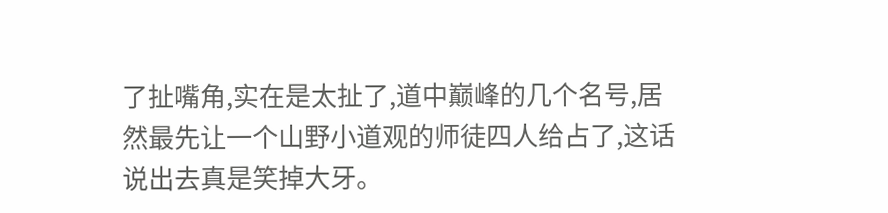了扯嘴角,实在是太扯了,道中巅峰的几个名号,居然最先让一个山野小道观的师徒四人给占了,这话说出去真是笑掉大牙。